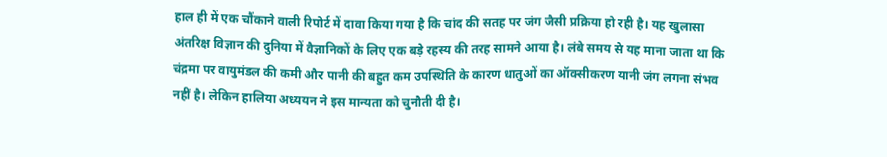हाल ही में एक चौंकाने वाली रिपोर्ट में दावा किया गया है कि चांद की सतह पर जंग जैसी प्रक्रिया हो रही है। यह खुलासा अंतरिक्ष विज्ञान की दुनिया में वैज्ञानिकों के लिए एक बड़े रहस्य की तरह सामने आया है। लंबे समय से यह माना जाता था कि चंद्रमा पर वायुमंडल की कमी और पानी की बहुत कम उपस्थिति के कारण धातुओं का ऑक्सीकरण यानी जंग लगना संभव नहीं है। लेकिन हालिया अध्ययन ने इस मान्यता को चुनौती दी है।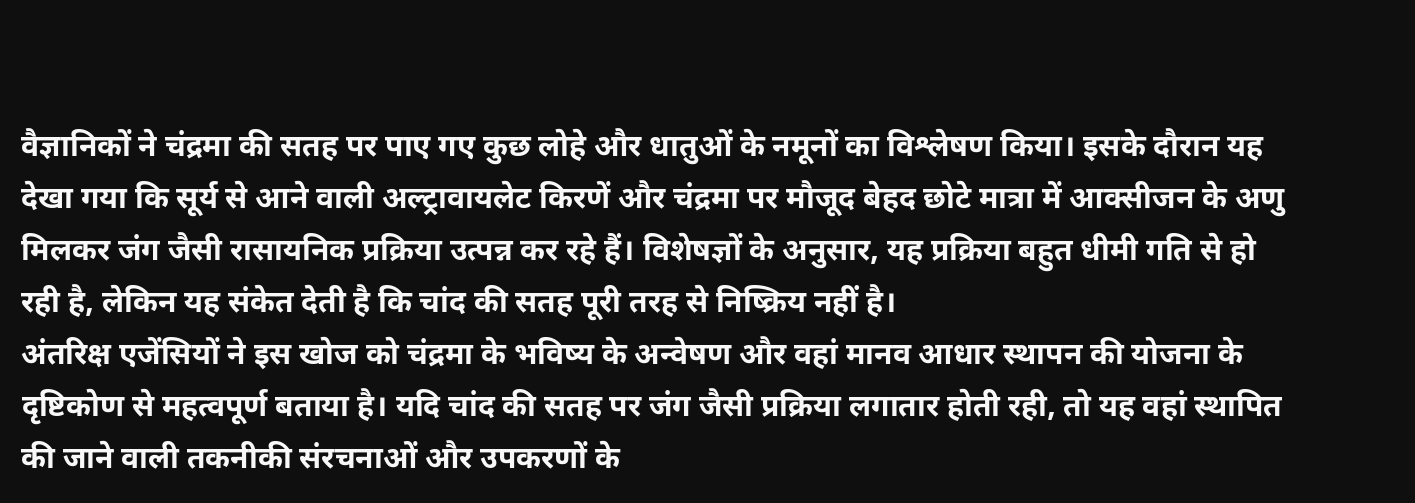वैज्ञानिकों ने चंद्रमा की सतह पर पाए गए कुछ लोहे और धातुओं के नमूनों का विश्लेषण किया। इसके दौरान यह देखा गया कि सूर्य से आने वाली अल्ट्रावायलेट किरणें और चंद्रमा पर मौजूद बेहद छोटे मात्रा में आक्सीजन के अणु मिलकर जंग जैसी रासायनिक प्रक्रिया उत्पन्न कर रहे हैं। विशेषज्ञों के अनुसार, यह प्रक्रिया बहुत धीमी गति से हो रही है, लेकिन यह संकेत देती है कि चांद की सतह पूरी तरह से निष्क्रिय नहीं है।
अंतरिक्ष एजेंसियों ने इस खोज को चंद्रमा के भविष्य के अन्वेषण और वहां मानव आधार स्थापन की योजना के दृष्टिकोण से महत्वपूर्ण बताया है। यदि चांद की सतह पर जंग जैसी प्रक्रिया लगातार होती रही, तो यह वहां स्थापित की जाने वाली तकनीकी संरचनाओं और उपकरणों के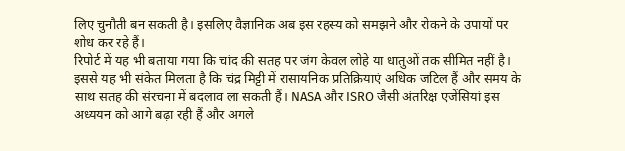लिए चुनौती बन सकती है। इसलिए वैज्ञानिक अब इस रहस्य को समझने और रोकने के उपायों पर शोध कर रहे हैं।
रिपोर्ट में यह भी बताया गया कि चांद की सतह पर जंग केवल लोहे या धातुओं तक सीमित नहीं है। इससे यह भी संकेत मिलता है कि चंद्र मिट्टी में रासायनिक प्रतिक्रियाएं अधिक जटिल हैं और समय के साथ सतह की संरचना में बदलाव ला सकती हैं। NASA और ISRO जैसी अंतरिक्ष एजेंसियां इस अध्ययन को आगे बढ़ा रही हैं और अगले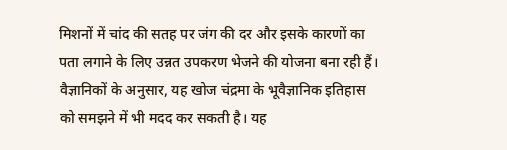मिशनों में चांद की सतह पर जंग की दर और इसके कारणों का पता लगाने के लिए उन्नत उपकरण भेजने की योजना बना रही हैं।
वैज्ञानिकों के अनुसार, यह खोज चंद्रमा के भूवैज्ञानिक इतिहास को समझने में भी मदद कर सकती है। यह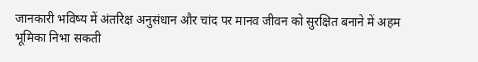जानकारी भविष्य में अंतरिक्ष अनुसंधान और चांद पर मानव जीवन को सुरक्षित बनाने में अहम भूमिका निभा सकती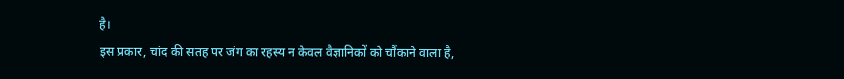है।
इस प्रकार, चांद की सतह पर जंग का रहस्य न केवल वैज्ञानिकों को चौंकाने वाला है,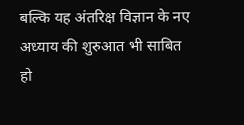बल्कि यह अंतरिक्ष विज्ञान के नए अध्याय की शुरुआत भी साबित हो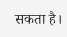सकता है।